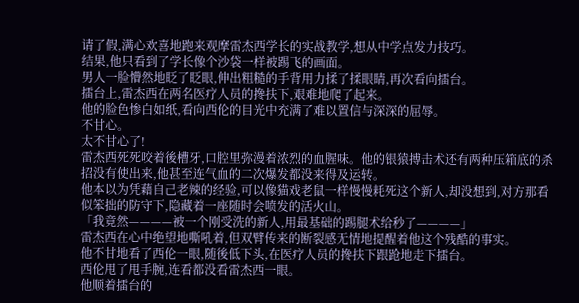请了假,满心欢喜地跑来观摩雷杰西学长的实战教学,想从中学点发力技巧。
结果,他只看到了学长像个沙袋一样被踢飞的画面。
男人一脸懵然地眨了眨眼,伸出粗糙的手背用力揉了揉眼睛,再次看向擂台。
擂台上,雷杰西在两名医疗人员的搀扶下,艰难地爬了起来。
他的脸色惨白如纸,看向西伦的目光中充满了难以置信与深深的屈辱。
不甘心。
太不甘心了!
雷杰西死死咬着後槽牙,口腔里弥漫着浓烈的血腥味。他的银猿搏击术还有两种压箱底的杀招没有使出来,他甚至连气血的二次爆发都没来得及运转。
他本以为凭藉自己老辣的经验,可以像猫戏老鼠一样慢慢耗死这个新人,却没想到,对方那看似笨拙的防守下,隐藏着一座随时会喷发的活火山。
「我竟然————被一个刚受洗的新人,用最基础的踢腿术给秒了————」
雷杰西在心中绝望地嘶吼着,但双臂传来的断裂感无情地提醒着他这个残酷的事实。
他不甘地看了西伦一眼,随後低下头,在医疗人员的搀扶下跟跄地走下擂台。
西伦甩了甩手腕,连看都没看雷杰西一眼。
他顺着擂台的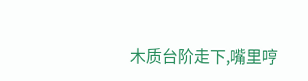木质台阶走下,嘴里哼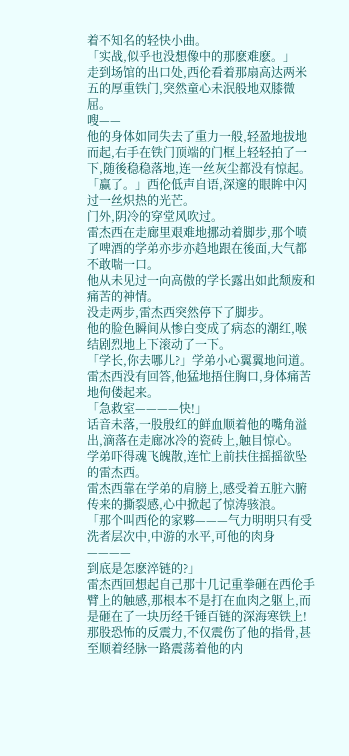着不知名的轻快小曲。
「实战,似乎也没想像中的那麽难麽。」
走到场馆的出口处,西伦看着那扇高达两米五的厚重铁门,突然童心未泯般地双膝微屈。
嗖——
他的身体如同失去了重力一般,轻盈地拔地而起,右手在铁门顶端的门框上轻轻拍了一下,随後稳稳落地,连一丝灰尘都没有惊起。
「赢了。」西伦低声自语,深邃的眼眸中闪过一丝炽热的光芒。
门外,阴冷的穿堂风吹过。
雷杰西在走廊里艰难地挪动着脚步,那个喷了啤酒的学弟亦步亦趋地跟在後面,大气都不敢喘一口。
他从未见过一向高傲的学长露出如此颓废和痛苦的神情。
没走两步,雷杰西突然停下了脚步。
他的脸色瞬间从惨白变成了病态的潮红,喉结剧烈地上下滚动了一下。
「学长,你去哪儿?」学弟小心翼翼地问道。
雷杰西没有回答,他猛地捂住胸口,身体痛苦地佝偻起来。
「急救室————快!」
话音未落,一股殷红的鲜血顺着他的嘴角溢出,滴落在走廊冰冷的瓷砖上,触目惊心。
学弟吓得魂飞魄散,连忙上前扶住摇摇欲坠的雷杰西。
雷杰西靠在学弟的肩膀上,感受着五脏六腑传来的撕裂感,心中掀起了惊涛骇浪。
「那个叫西伦的家夥———气力明明只有受洗者层次中,中游的水平,可他的肉身————
到底是怎麽淬链的?」
雷杰西回想起自己那十几记重拳砸在西伦手臂上的触感,那根本不是打在血肉之躯上,而是砸在了一块历经千锤百链的深海寒铁上!
那股恐怖的反震力,不仅震伤了他的指骨,甚至顺着经脉一路震荡着他的内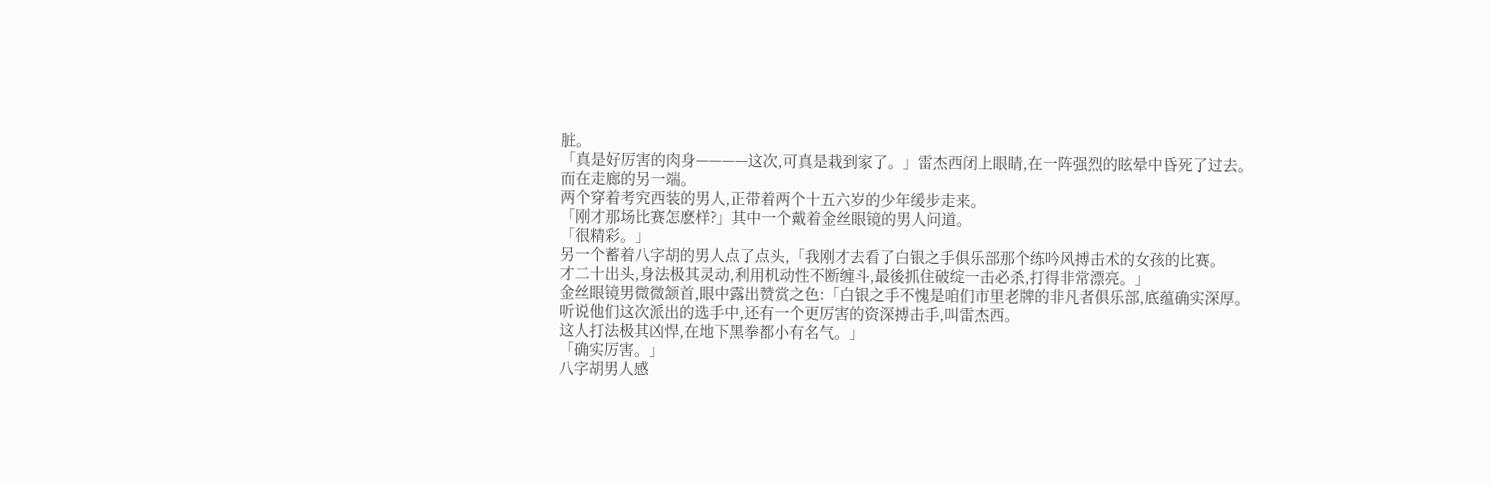脏。
「真是好厉害的肉身————这次,可真是栽到家了。」雷杰西闭上眼睛,在一阵强烈的眩晕中昏死了过去。
而在走廊的另一端。
两个穿着考究西装的男人,正带着两个十五六岁的少年缓步走来。
「刚才那场比赛怎麽样?」其中一个戴着金丝眼镜的男人问道。
「很精彩。」
另一个蓄着八字胡的男人点了点头,「我刚才去看了白银之手俱乐部那个练吟风搏击术的女孩的比赛。
才二十出头,身法极其灵动,利用机动性不断缠斗,最後抓住破绽一击必杀,打得非常漂亮。」
金丝眼镜男微微颔首,眼中露出赞赏之色:「白银之手不愧是咱们市里老牌的非凡者俱乐部,底蕴确实深厚。
听说他们这次派出的选手中,还有一个更厉害的资深搏击手,叫雷杰西。
这人打法极其凶悍,在地下黑拳都小有名气。」
「确实厉害。」
八字胡男人感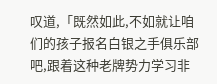叹道,「既然如此,不如就让咱们的孩子报名白银之手俱乐部吧,跟着这种老牌势力学习非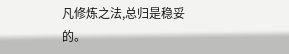凡修炼之法,总归是稳妥的。